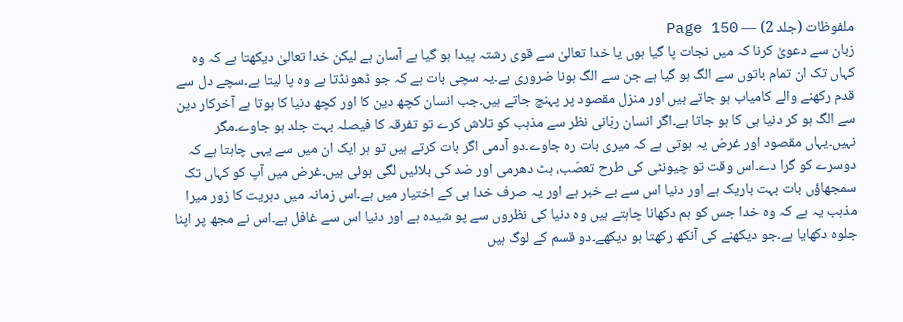ملفوظات (جلد 2) — Page 150
زبان سے دعویٰ کرنا کہ میں نجات پا گیا ہوں یا خدا تعالیٰ سے قوی رشتہ پیدا ہو گیا ہے آسان ہے لیکن خدا تعالیٰ دیکھتا ہے کہ وہ کہاں تک ان تمام باتوں سے الگ ہو گیا ہے جن سے الگ ہونا ضروری ہے۔یہ سچی بات ہے کہ جو ڈھونڈتا ہے وہ پا لیتا ہے۔سچے دل سے قدم رکھنے والے کامیاب ہو جاتے ہیں اور منزل مقصود پر پہنچ جاتے ہیں۔جب انسان کچھ دین کا اور کچھ دنیا کا ہوتا ہے آخرکار دین سے الگ ہو کر دنیا ہی کا ہو جاتا ہے۔اگر انسان ربّانی نظر سے مذہب کو تلاش کرے تو تفرقہ کا فیصلہ بہت جلد ہو جاوے۔مگر نہیں۔یہاں مقصود اور غرض یہ ہوتی ہے کہ میری بات رہ جاوے۔دو آدمی اگر بات کرتے ہیں تو ہر ایک ان میں سے یہی چاہتا ہے کہ دوسرے کو گرا دے۔اس وقت تو چیونٹی کی طرح تعصّب، ہٹ دھرمی اور ضد کی بلائیں لگی ہوئی ہیں۔غرض میں آپ کو کہاں تک سمجھاؤں بات بہت باریک ہے اور دنیا اس سے بے خبر ہے اور یہ صرف خدا ہی کے اختیار میں ہے۔اس زمانہ میں دہریت کا زور میرا مذہب یہ ہے کہ وہ خدا جس کو ہم دکھانا چاہتے ہیں وہ دنیا کی نظروں سے پو شیدہ ہے اور دنیا اس سے غافل ہے۔اس نے مجھ پر اپنا جلوہ دکھایا ہے۔جو دیکھنے کی آنکھ رکھتا ہو دیکھے۔دو قسم کے لوگ ہیں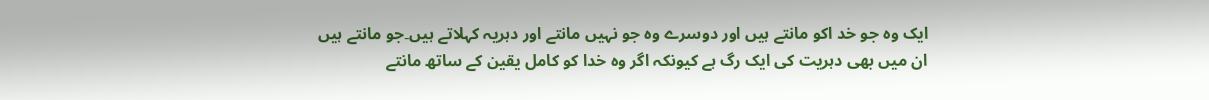ایک وہ جو خد اکو مانتے ہیں اور دوسرے وہ جو نہیں مانتے اور دہریہ کہلاتے ہیں۔جو مانتے ہیں ان میں بھی دہریت کی ایک رگ ہے کیونکہ اگر وہ خدا کو کامل یقین کے ساتھ مانتے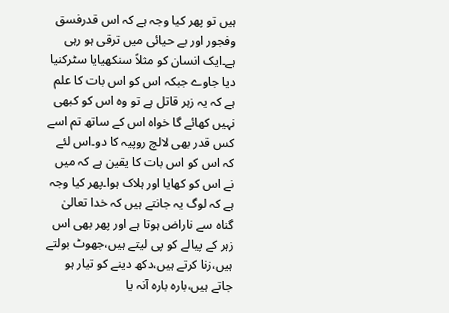ہیں تو پھر کیا وجہ ہے کہ اس قدرفسق وفجور اور بے حیائی میں ترقی ہو رہی ہے۔ایک انسان کو مثلاً سنکھیایا سٹرکنیا دیا جاوے جبکہ اس کو اس بات کا علم ہے کہ یہ زہر قاتل ہے تو وہ اس کو کبھی نہیں کھائے گا خواہ اس کے ساتھ تم اسے کس قدر بھی لالچ روپیہ کا دو۔اس لئے کہ اس کو اس بات کا یقین ہے کہ میں نے اس کو کھایا اور ہلاک ہوا۔پھر کیا وجہ ہے کہ لوگ یہ جانتے ہیں کہ خدا تعالیٰ گناہ سے ناراض ہوتا ہے اور پھر بھی اس زہر کے پیالے کو پی لیتے ہیں،جھوٹ بولتے ہیں،زنا کرتے ہیں،دکھ دینے کو تیار ہو جاتے ہیں،بارہ بارہ آنہ یا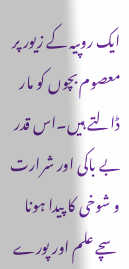ایک روپیہ کے زیور پر معصوم بچوں کو مار ڈالتے ہیں۔اس قدر بے باکی اور شرارت و شوخی کا پیدا ہونا سچے علم اور پورے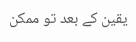یقین کے بعد تو ممکن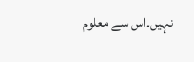نہیں۔اس سے معلوم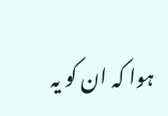ہوا کہ ان کو یہ